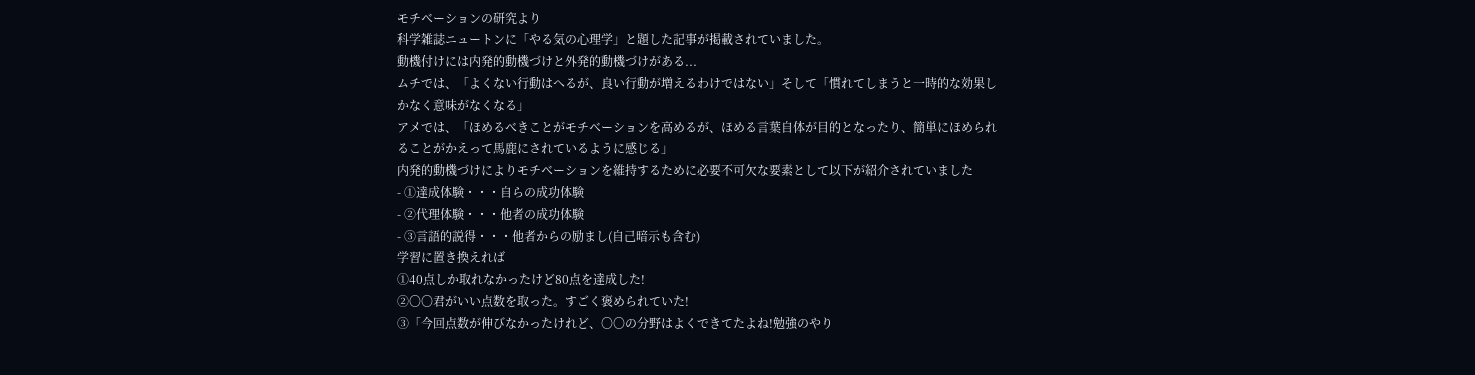モチベーションの研究より
科学雑誌ニュートンに「やる気の心理学」と題した記事が掲載されていました。
動機付けには内発的動機づけと外発的動機づけがある...
ムチでは、「よくない行動はへるが、良い行動が増えるわけではない」そして「慣れてしまうと一時的な効果しかなく意味がなくなる」
アメでは、「ほめるべきことがモチベーションを高めるが、ほめる言葉自体が目的となったり、簡単にほめられることがかえって馬鹿にされているように感じる」
内発的動機づけによりモチベーションを維持するために必要不可欠な要素として以下が紹介されていました
- ①達成体験・・・自らの成功体験
- ②代理体験・・・他者の成功体験
- ③言語的説得・・・他者からの励まし(自己暗示も含む)
学習に置き換えれば
①40点しか取れなかったけど80点を達成した!
②〇〇君がいい点数を取った。すごく褒められていた!
③「今回点数が伸びなかったけれど、〇〇の分野はよくできてたよね!勉強のやり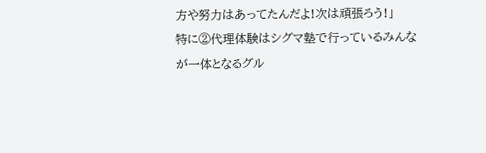方や努力はあってたんだよ!次は頑張ろう!」
特に②代理体験はシグマ塾で行っているみんなが一体となるグル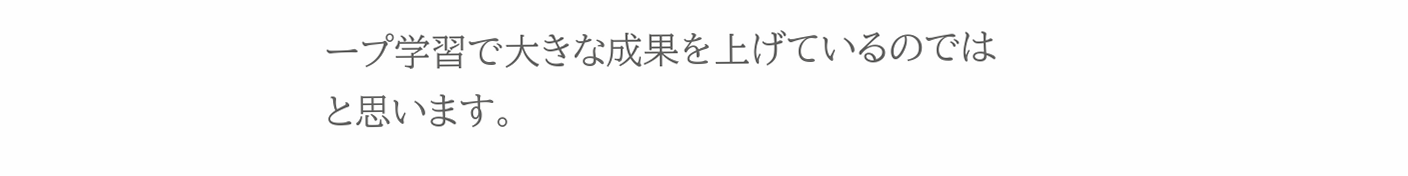ープ学習で大きな成果を上げているのではと思います。